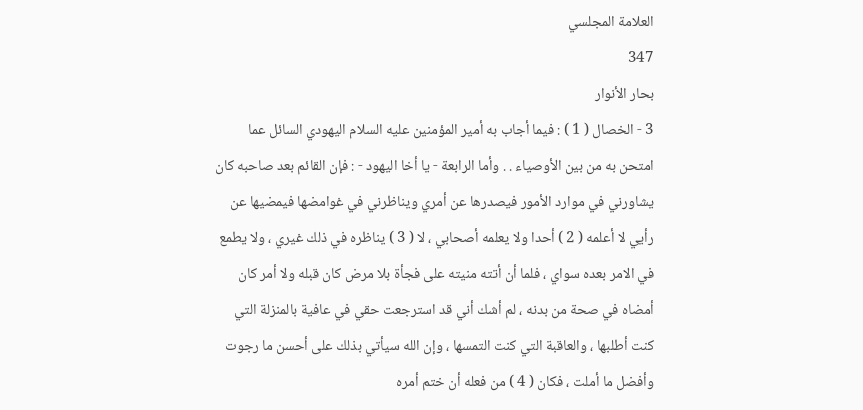العلامة المجلسي
347
بحار الأنوار
3 - الخصال ( 1 ) : فيما أجاب به أمير المؤمنين عليه السلام اليهودي السائل عما امتحن به من بين الأوصياء . . وأما الرابعة - يا أخا اليهود - : فإن القائم بعد صاحبه كان يشاورني في موارد الأمور فيصدرها عن أمري ويناظرني في غوامضها فيمضيها عن رأيي لا أعلمه ( 2 ) أحدا ولا يعلمه أصحابي ، لا ( 3 ) يناظره في ذلك غيري ، ولا يطمع في الامر بعده سواي ، فلما أن أتته منيته على فجأة بلا مرض كان قبله ولا أمر كان أمضاه في صحة من بدنه ، لم أشك أني قد استرجعت حقي في عافية بالمنزلة التي كنت أطلبها ، والعاقبة التي كنت التمسها ، وإن الله سيأتي بذلك على أحسن ما رجوت وأفضل ما أملت ، فكان ( 4 ) من فعله أن ختم أمره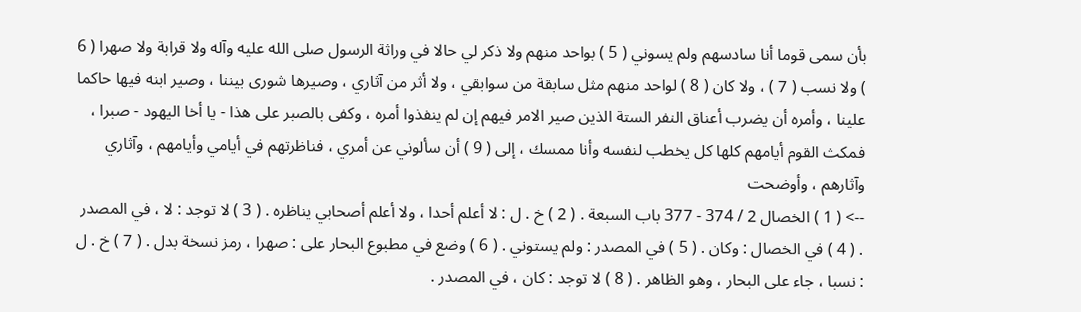بأن سمى قوما أنا سادسهم ولم يسوني ( 5 ) بواحد منهم ولا ذكر لي حالا في وراثة الرسول صلى الله عليه وآله ولا قرابة ولا صهرا ( 6 ) ولا نسب ( 7 ) ، ولا كان ( 8 ) لواحد منهم مثل سابقة من سوابقي ، ولا أثر من آثاري ، وصيرها شورى بيننا ، وصير ابنه فيها حاكما علينا ، وأمره أن يضرب أعناق النفر الستة الذين صير الامر فيهم إن لم ينفذوا أمره ، وكفى بالصبر على هذا - يا أخا اليهود - صبرا ، فمكث القوم أيامهم كلها كل يخطب لنفسه وأنا ممسك ، إلى ( 9 ) أن سألوني عن أمري ، فناظرتهم في أيامي وأيامهم ، وآثاري وآثارهم ، وأوضحت
--> ( 1 ) الخصال 2 / 374 - 377 باب السبعة . ( 2 ) خ . ل : لا أعلم أحدا ، ولا أعلم أصحابي يناظره . ( 3 ) لا توجد : لا ، في المصدر . ( 4 ) في الخصال : وكان . ( 5 ) في المصدر : ولم يستوني . ( 6 ) وضع في مطبوع البحار على : صهرا ، رمز نسخة بدل . ( 7 ) خ . ل : نسبا ، جاء على البحار ، وهو الظاهر . ( 8 ) لا توجد : كان ، في المصدر .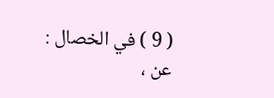( 9 ) في الخصال : عن ،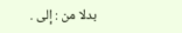بدلا من : إلى .